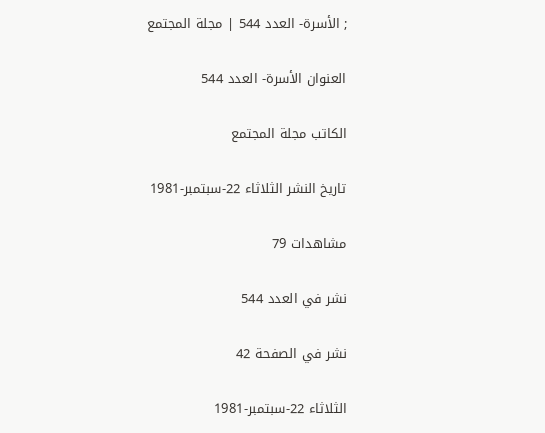; الأسرة- العدد 544 | مجلة المجتمع

العنوان الأسرة- العدد 544

الكاتب مجلة المجتمع

تاريخ النشر الثلاثاء 22-سبتمبر-1981

مشاهدات 79

نشر في العدد 544

نشر في الصفحة 42

الثلاثاء 22-سبتمبر-1981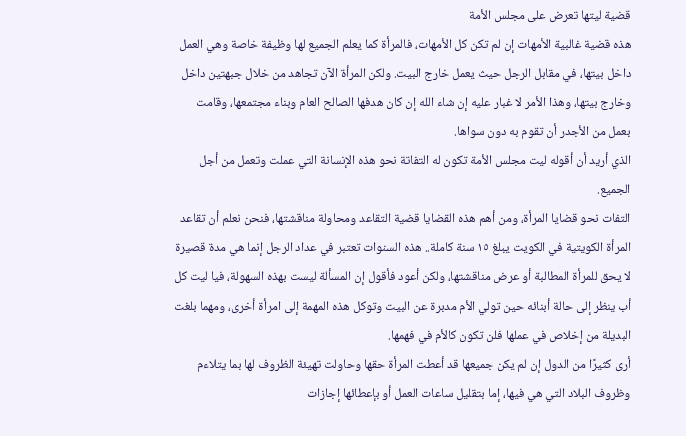قضية ليتها تعرض على مجلس الأمة
هذه قضية غالبية الأمهات إن لم تكن كل الأمهات، فالمرأة كما يعلم الجميع لها وظيفة خاصة وهي العمل داخل بيتها، في مقابل الرجل حيث يعمل خارج البيت. ولكن المرأة الآن تجاهد من خلال جبهتين داخل وخارج بيتها، وهذا الأمر لا غبار عليه إن شاء الله إن كان هدفها الصالح العام وبناء مجتمعها، وقامت بعمل من الأجدر أن تقوم به دون سواها.
الذي أريد أن أقوله ليت مجلس الأمة تكون له التفاتة نحو هذه الإنسانة التي عملت وتعمل من أجل الجميع.
التفات نحو قضايا المرأة، ومن أهم هذه القضايا قضية التقاعد ومحاولة مناقشتها، فنحن نعلم أن تقاعد المرأة الكويتية في الكويت يبلغ ١٥ سنة كاملة.. هذه السنوات تعتبر في عداد الرجل إنما هي مدة قصيرة لا يحق للمرأة المطالبة أو عرض مناقشتها، ولكن أعود فأقول إن المسألة ليست بهذه السهولة، فيا ليت كل أب ينظر إلى حالة أبنائه حين تولي الأم مدبرة عن البيت وتوكل هذه المهمة إلى امرأة أخرى، ومهما بلغت البديلة من إخلاص في عملها فلن تكون كالأم في فهمها.
أرى كثيرًا من الدول إن لم يكن جميعها قد أعطت المرأة حقها وحاولت تهيئة الظروف لها بما يتلاءم وظروف البلاد التي هي فيها، إما بتقليل ساعات العمل أو بإعطائها إجازات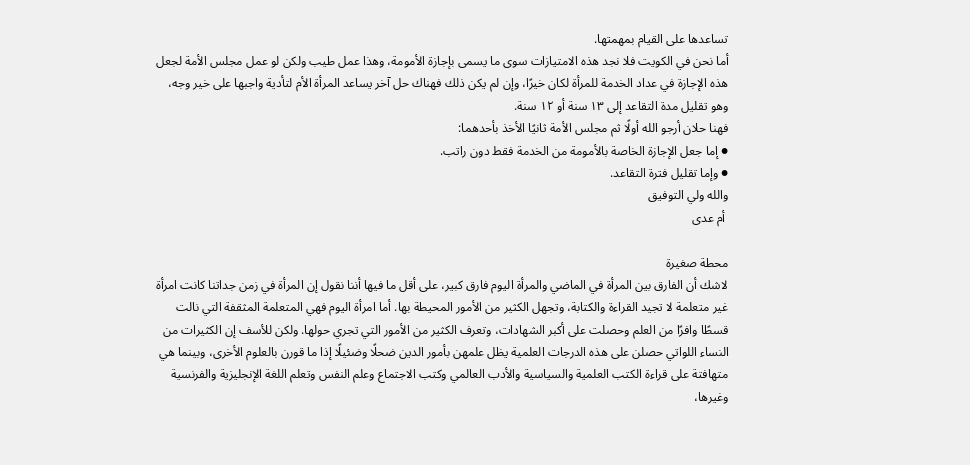تساعدها على القيام بمهمتها.
أما نحن في الكويت فلا نجد هذه الامتيازات سوى ما يسمى بإجازة الأمومة، وهذا عمل طيب ولكن لو عمل مجلس الأمة لجعل هذه الإجازة في عداد الخدمة للمرأة لكان خيرًا، وإن لم يكن ذلك فهناك حل آخر يساعد المرأة الأم لتأدية واجبها على خير وجه، وهو تقليل مدة التقاعد إلى ١٣ سنة أو ۱۲ سنة.
فهنا حلان أرجو الله أولًا ثم مجلس الأمة ثانيًا الأخذ بأحدهما:
● إما جعل الإجازة الخاصة بالأمومة من الخدمة فقط دون راتب.
● وإما تقليل فترة التقاعد.
والله ولي التوفيق
 أم عدى

محطة صغيرة
لاشك أن الفارق بين المرأة في الماضي والمرأة اليوم فارق كبير، على أقل ما فيها أننا نقول إن المرأة في زمن جداتنا كانت امرأة غير متعلمة لا تجيد القراءة والكتابة، وتجهل الكثير من الأمور المحيطة بها. أما امرأة اليوم فهي المتعلمة المثقفة التي نالت قسطًا وافرًا من العلم وحصلت على أكبر الشهادات، وتعرف الكثير من الأمور التي تجري حولها. ولكن للأسف إن الكثيرات من النساء اللواتي حصلن على هذه الدرجات العلمية يظل علمهن بأمور الدين ضحلًا وضئيلًا إذا ما قورن بالعلوم الأخرى، وبينما هي متهافتة على قراءة الكتب العلمية والسياسية والأدب العالمي وكتب الاجتماع وعلم النفس وتعلم اللغة الإنجليزية والفرنسية وغيرها،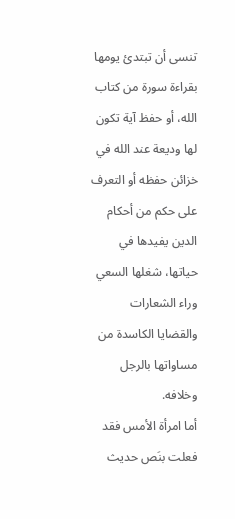تنسى أن تبتدئ يومها بقراءة سورة من كتاب الله، أو حفظ آية تكون لها وديعة عند الله في خزائن حفظه أو التعرف على حكم من أحكام الدين يفيدها في حياتها، شغلها السعي وراء الشعارات والقضايا الكاسدة من مساواتها بالرجل وخلافه.
أما امرأة الأمس فقد فعلت بنَص حديث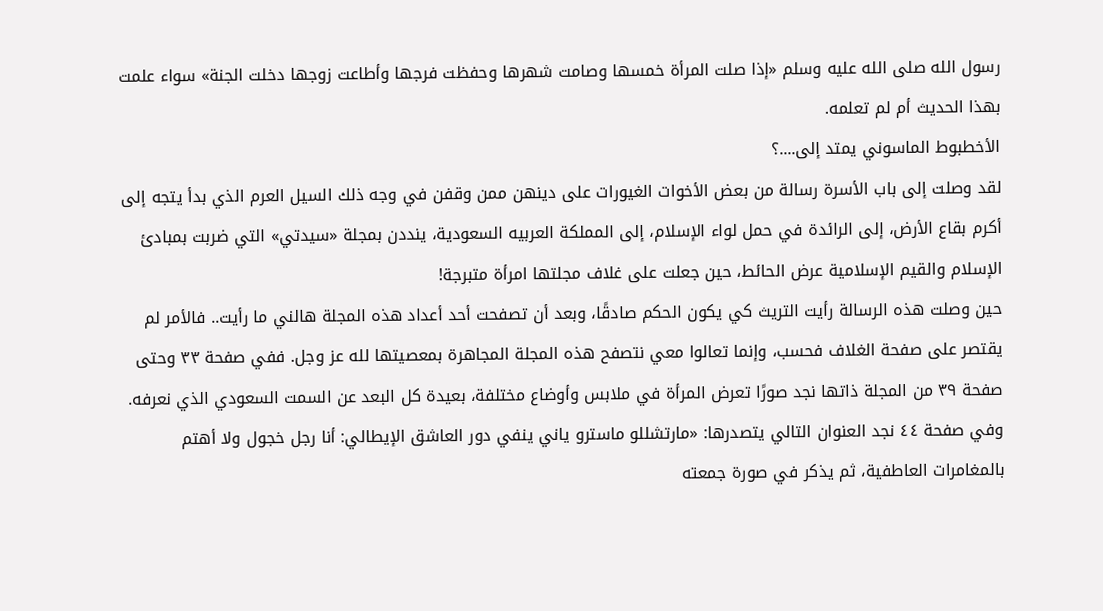رسول الله صلى الله عليه وسلم «إذا صلت المرأة خمسها وصامت شهرها وحفظت فرجها وأطاعت زوجها دخلت الجنة» سواء علمت بهذا الحديث أم لم تعلمه.
الأخطبوط الماسوني يمتد إلى....؟
لقد وصلت إلى باب الأسرة رسالة من بعض الأخوات الغيورات على دينهن ممن وقفن في وجه ذلك السيل العرم الذي بدأ يتجه إلى أكرم بقاع الأرض، إلى الرائدة في حمل لواء الإسلام، إلى المملكة العربيه السعودية، ينددن بمجلة «سيدتي» التي ضربت بمبادئ الإسلام والقيم الإسلامية عرض الحائط، حين جعلت على غلاف مجلتها امرأة متبرجة!
حين وصلت هذه الرسالة رأيت التريث كي يكون الحكم صادقًا، وبعد أن تصفحت أحد أعداد هذه المجلة هالني ما رأيت.. فالأمر لم يقتصر على صفحة الغلاف فحسب، وإنما تعالوا معي نتصفح هذه المجلة المجاهرة بمعصيتها لله عز وجل. ففي صفحة ٣٣ وحتى صفحة ٣٩ من المجلة ذاتها نجد صورًا تعرض المرأة في ملابس وأوضاع مختلفة، بعيدة كل البعد عن السمت السعودي الذي نعرفه.
وفي صفحة ٤٤ نجد العنوان التالي يتصدرها: «مارتشللو ماسترو ياني ينفي دور العاشق الإيطالي: أنا رجل خجول ولا أهتم بالمغامرات العاطفية، ثم يذكر في صورة جمعته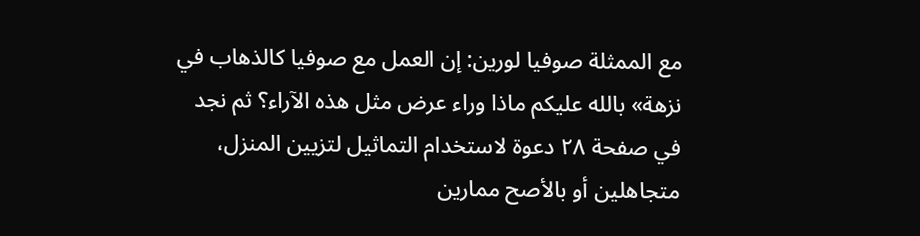مع الممثلة صوفيا لورين: إن العمل مع صوفيا كالذهاب في نزهة» بالله عليكم ماذا وراء عرض مثل هذه الآراء؟ ثم نجد في صفحة ٢٨ دعوة لاستخدام التماثيل لتزيين المنزل، متجاهلين أو بالأصح ممارين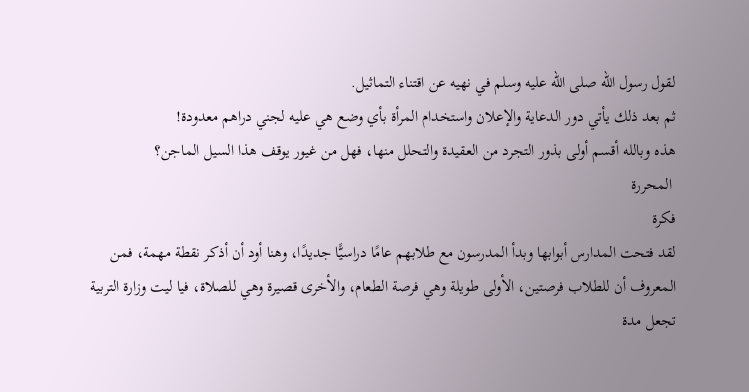لقول رسول الله صلى الله عليه وسلم في نهيه عن اقتناء التماثيل.
ثم بعد ذلك يأتي دور الدعاية والإعلان واستخدام المرأة بأي وضع هي عليه لجني دراهم معدودة!
هذه وبالله أقسم أولى بذور التجرد من العقيدة والتحلل منها، فهل من غيور يوقف هذا السيل الماجن؟
 المحررة
فكرة
لقد فتحت المدارس أبوابها وبدأ المدرسون مع طلابهم عامًا دراسيًّا جديدًا، وهنا أود أن أذكر نقطة مهمة، فمن المعروف أن للطلاب فرصتين، الأولى طويلة وهي فرصة الطعام، والأخرى قصيرة وهي للصلاة، فيا ليت وزارة التربية تجعل مدة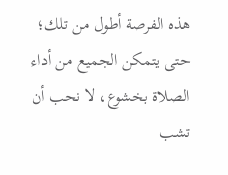هذه الفرصة أطول من تلك؛ حتى يتمكن الجميع من أداء الصلاة بخشوع، لا نحب أن تشب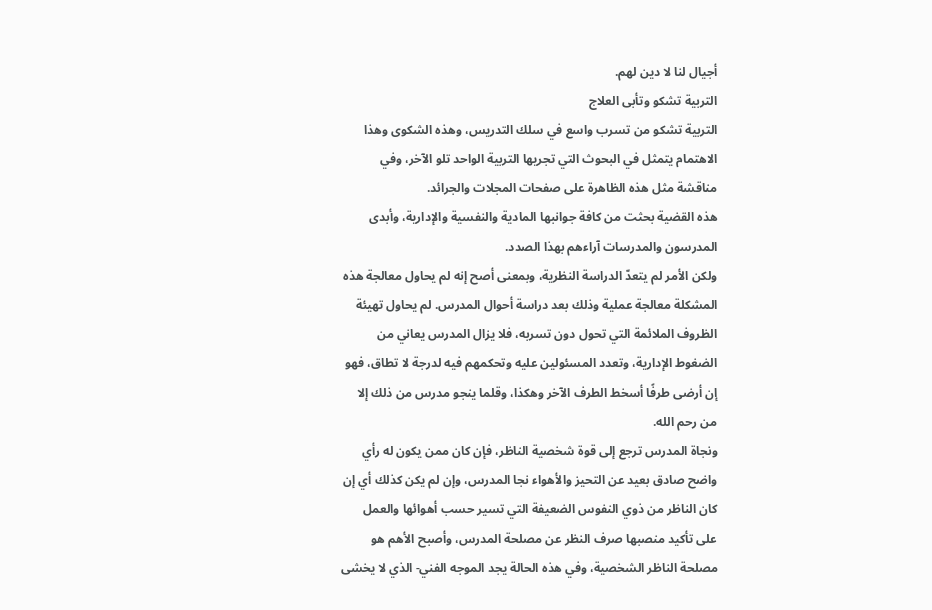أجيال لنا لا دين لهم.
التربية تشكو وتأبى العلاج
التربية تشكو من تسرب واسع في سلك التدريس، وهذه الشكوى وهذا الاهتمام يتمثل في البحوث التي تجريها التربية الواحد تلو الآخر، وفي مناقشة مثل هذه الظاهرة على صفحات المجلات والجرائد.
هذه القضية بحثت من كافة جوانبها المادية والنفسية والإدارية، وأبدى المدرسون والمدرسات آراءهم بهذا الصدد.
ولكن الأمر لم يتعدّ الدراسة النظرية، وبمعنى أصح إنه لم يحاول معالجة هذه المشكلة معالجة عملية وذلك بعد دراسة أحوال المدرس. لم يحاول تهيئة الظروف الملائمة التي تحول دون تسربه، فلا يزال المدرس يعاني من الضغوط الإدارية، وتعدد المسئولين عليه وتحكمهم فيه لدرجة لا تطاق، فهو إن أرضى طرفًا أسخط الطرف الآخر وهكذا، وقلما ينجو مدرس من ذلك إلا من رحم الله.
ونجاة المدرس ترجع إلى قوة شخصية الناظر، فإن كان ممن يكون له رأي واضح صادق بعيد عن التحيز والأهواء نجا المدرس، وإن لم يكن كذلك أي إن كان الناظر من ذوي النفوس الضعيفة التي تسير حسب أهوائها والعمل على تأکید منصبها صرف النظر عن مصلحة المدرس، وأصبح الأهم هو مصلحة الناظر الشخصية، وفي هذه الحالة يجد الموجه الفني- الذي لا يخشى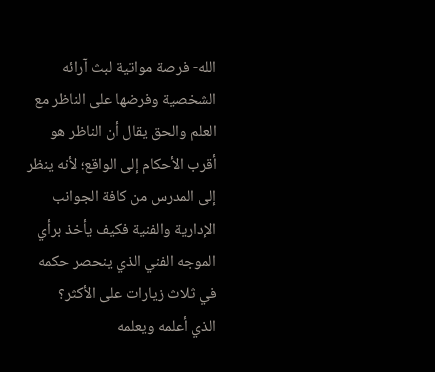الله- فرصة مواتية لبث آرائه الشخصية وفرضها على الناظر مع العلم والحق يقال أن الناظر هو أقرب الأحكام إلى الواقع؛ لأنه ينظر إلى المدرس من كافة الجوانب الإدارية والفنية فكيف يأخذ برأي الموجه الفني الذي ينحصر حكمه في ثلاث زيارات على الأكثر؟
الذي أعلمه ويعلمه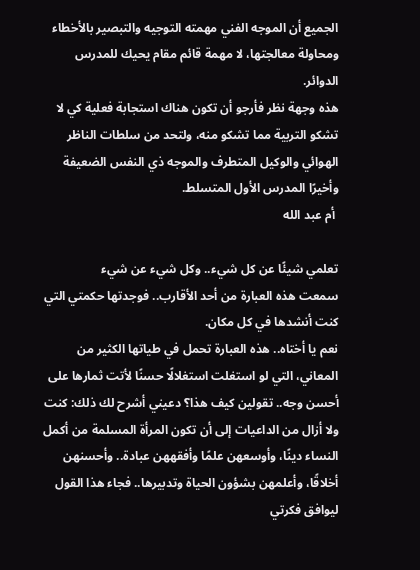الجميع أن الموجه الفني مهمته التوجيه والتبصير بالأخطاء ومحاولة معالجتها، لا مهمة قائم مقام يحيك للمدرس الدوائر.
هذه وجهة نظر فأرجو أن تكون هناك استجابة فعلية كي لا تشكو التربية مما تشكو منه، ولتحد من سلطات الناظر الهوائي والوكيل المتطرف والموجه ذي النفس الضعيفة وأخيرًا المدرس الأول المتسلط.
 أم عبد الله

تعلمي شيئًا عن كل شيء.. وكل شيء عن شيء
سمعت هذه العبارة من أحد الأقارب.. فوجدتها حكمتي التي كنت أنشدها في كل مكان.
نعم يا أختاه.. هذه العبارة تحمل في طياتها الكثير من المعاني، التي لو استغلت استغلالًا حسنًا لأتت ثمارها على أحسن وجه.. تقولين كيف هذا؟ دعيني أشرح لك ذلك: كنت ولا أزال من الداعيات إلى أن تكون المرأة المسلمة من أكمل النساء دينًا، وأوسعهن علمًا وأفقههن عبادة.. وأحسنهن أخلاقًا، وأعلمهن بشؤون الحياة وتدبيرها.. فجاء هذا القول ليوافق فكرتي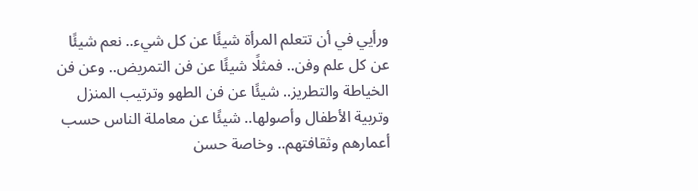ورأيي في أن تتعلم المرأة شيئًا عن كل شيء.. نعم شيئًا عن كل علم وفن.. فمثلًا شيئًا عن فن التمريض.. وعن فن الخياطة والتطريز.. شيئًا عن فن الطهو وترتيب المنزل وتربية الأطفال وأصولها.. شيئًا عن معاملة الناس حسب أعمارهم وثقافتهم.. وخاصة حسن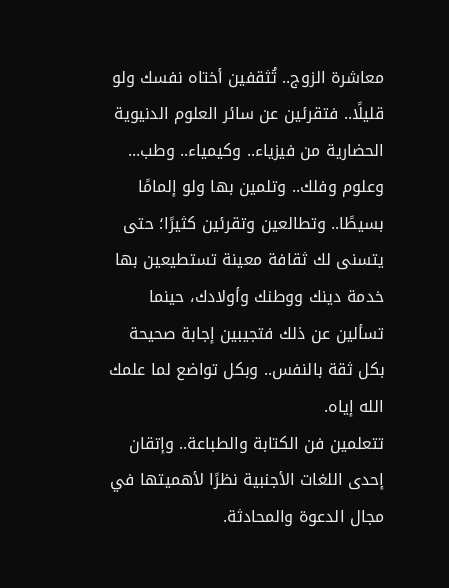معاشرة الزوج.. تُثقفين أختاه نفسك ولو قليلًا.. فتقرئين عن سائر العلوم الدنيوية الحضارية من فيزياء.. وكيمياء.. وطب... وعلوم وفلك.. وتلمين بها ولو إلمامًا بسيطًا.. وتطالعين وتقرئين كثيرًا؛ حتى يتسنى لك ثقافة معينة تستطيعين بها خدمة دينك ووطنك وأولادك، حينما تسألين عن ذلك فتجيبين إجابة صحيحة بكل ثقة بالنفس.. وبكل تواضع لما علمك الله إياه.
تتعلمين فن الكتابة والطباعة.. وإتقان إحدى اللغات الأجنبية نظرًا لأهميتها في مجال الدعوة والمحادثة.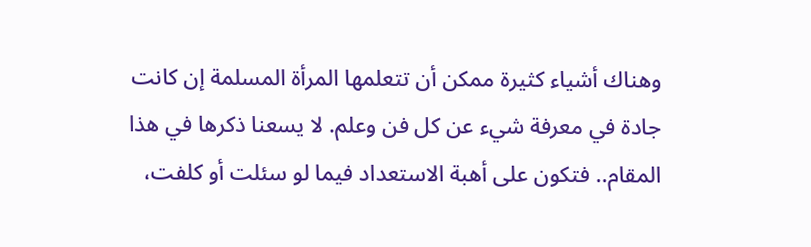وهناك أشياء كثيرة ممكن أن تتعلمها المرأة المسلمة إن كانت جادة في معرفة شيء عن كل فن وعلم. لا يسعنا ذكرها في هذا المقام.. فتكون على أهبة الاستعداد فيما لو سئلت أو كلفت،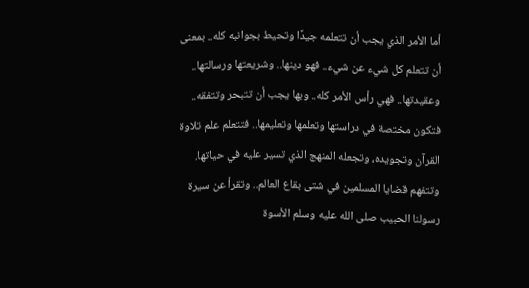أما الأمر الذي يجب أن تتعلمه جيدًا وتحيط بجوانبه كله.. بمعنى أن تتعلم كل شيء عن شيء.. فهو دينها.. وشريعتها ورسالتها.. وعقيدتها.. فهي رأس الأمر كله.. وبها يجب أن تتبحر وتتفقه.. فتكون مختصة في دراستها وتعلمها وتعليمها.. فتتعلم علم تلاوة القرآن وتجويده، وتجعله المنهج الذي تسير عليه في حياتها. وتتفهم قضايا المسلمين في شتى بقاع العالم.. وتقرأ عن سيرة رسولنا الحبيب صلى الله عليه وسلم الأسوة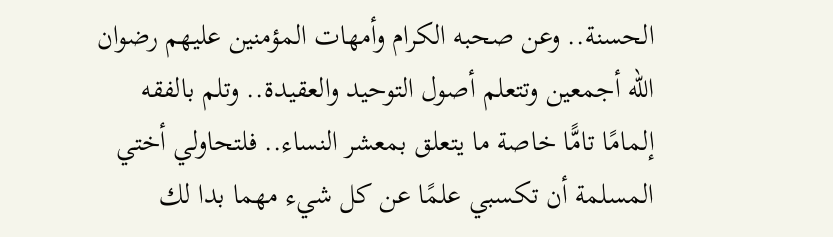الحسنة.. وعن صحبه الكرام وأمهات المؤمنين عليهم رضوان الله أجمعين وتتعلم أصول التوحيد والعقيدة.. وتلم بالفقه إلمامًا تامًّا خاصة ما يتعلق بمعشر النساء.. فلتحاولي أختي المسلمة أن تكسبي علمًا عن كل شيء مهما بدا لك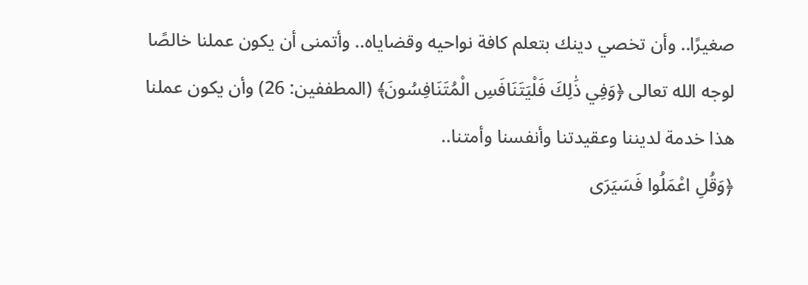صغيرًا.. وأن تخصي دينك بتعلم كافة نواحيه وقضاياه.. وأتمنى أن يكون عملنا خالصًا لوجه الله تعالى ﴿وَفِي ذَٰلِكَ فَلْيَتَنَافَسِ الْمُتَنَافِسُونَ﴾ (المطففين: 26) وأن يكون عملنا هذا خدمة لديننا وعقيدتنا وأنفسنا وأمتنا..
﴿وَقُلِ اعْمَلُوا فَسَيَرَى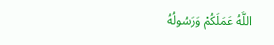اللَّهُ عَمَلَكُمْ وَرَسُولُهُ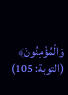وَالْمُؤْمِنُونَ﴾ (التوبة: 105)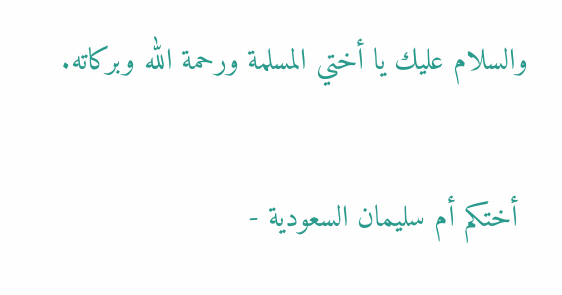والسلام عليك يا أختي المسلمة ورحمة الله وبركاته.

 أختكم أم سليمان السعودية -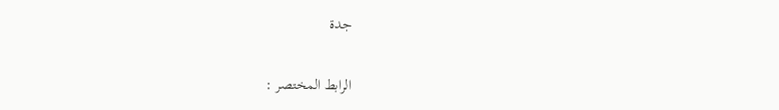جدة

الرابط المختصر :